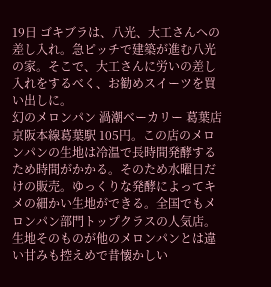19日 ゴキブラは、八光、大工さんへの差し入れ。急ピッチで建築が進む八光の家。そこで、大工さんに労いの差し入れをするべく、お勧めスイーツを買い出しに。
幻のメロンパン 渦潮ベーカリー 葛葉店 京阪本線葛葉駅 105円。この店のメロンパンの生地は冷温で長時間発酵するため時間がかかる。そのため水曜日だけの販売。ゆっくりな発酵によってキメの細かい生地ができる。全国でもメロンパン部門トップクラスの人気店。生地そのものが他のメロンパンとは違い甘みも控えめで昔懐かしい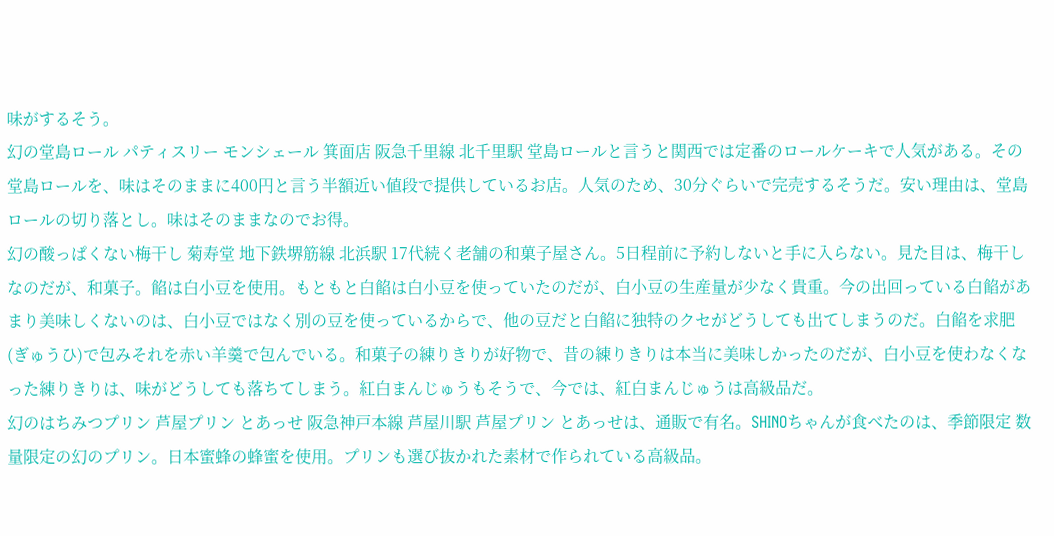味がするそう。
幻の堂島ロール パティスリー モンシェール 箕面店 阪急千里線 北千里駅 堂島ロールと言うと関西では定番のロールケーキで人気がある。その堂島ロールを、味はそのままに400円と言う半額近い値段で提供しているお店。人気のため、30分ぐらいで完売するそうだ。安い理由は、堂島ロールの切り落とし。味はそのままなのでお得。
幻の酸っぱくない梅干し 菊寿堂 地下鉄堺筋線 北浜駅 17代続く老舗の和菓子屋さん。5日程前に予約しないと手に入らない。見た目は、梅干しなのだが、和菓子。餡は白小豆を使用。もともと白餡は白小豆を使っていたのだが、白小豆の生産量が少なく貴重。今の出回っている白餡があまり美味しくないのは、白小豆ではなく別の豆を使っているからで、他の豆だと白餡に独特のクセがどうしても出てしまうのだ。白餡を求肥(ぎゅうひ)で包みそれを赤い羊羹で包んでいる。和菓子の練りきりが好物で、昔の練りきりは本当に美味しかったのだが、白小豆を使わなくなった練りきりは、味がどうしても落ちてしまう。紅白まんじゅうもそうで、今では、紅白まんじゅうは高級品だ。
幻のはちみつプリン 芦屋プリン とあっせ 阪急神戸本線 芦屋川駅 芦屋プリン とあっせは、通販で有名。SHINOちゃんが食べたのは、季節限定 数量限定の幻のプリン。日本蜜蜂の蜂蜜を使用。プリンも選び抜かれた素材で作られている高級品。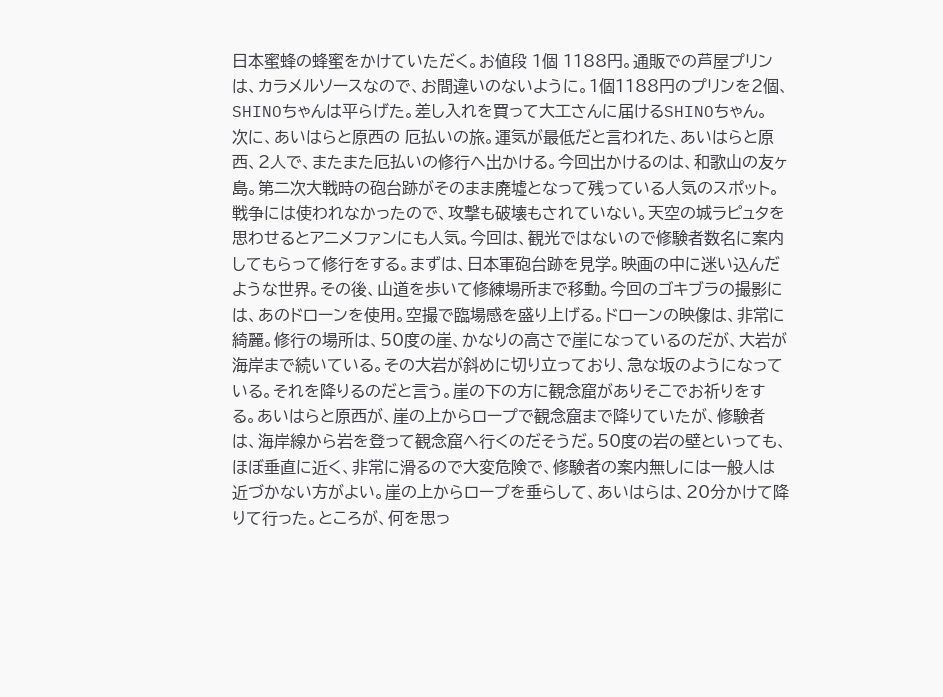日本蜜蜂の蜂蜜をかけていただく。お値段 1個 1188円。通販での芦屋プリンは、カラメルソースなので、お間違いのないように。1個1188円のプリンを2個、SHINOちゃんは平らげた。差し入れを買って大工さんに届けるSHINOちゃん。
次に、あいはらと原西の 厄払いの旅。運気が最低だと言われた、あいはらと原西、2人で、またまた厄払いの修行へ出かける。今回出かけるのは、和歌山の友ヶ島。第二次大戦時の砲台跡がそのまま廃墟となって残っている人気のスポット。戦争には使われなかったので、攻撃も破壊もされていない。天空の城ラピュタを思わせるとアニメファンにも人気。今回は、観光ではないので修験者数名に案内してもらって修行をする。まずは、日本軍砲台跡を見学。映画の中に迷い込んだような世界。その後、山道を歩いて修練場所まで移動。今回のゴキブラの撮影には、あのドローンを使用。空撮で臨場感を盛り上げる。ドローンの映像は、非常に綺麗。修行の場所は、50度の崖、かなりの高さで崖になっているのだが、大岩が海岸まで続いている。その大岩が斜めに切り立っており、急な坂のようになっている。それを降りるのだと言う。崖の下の方に観念窟がありそこでお祈りをする。あいはらと原西が、崖の上からロープで観念窟まで降りていたが、修験者は、海岸線から岩を登って観念窟へ行くのだそうだ。50度の岩の壁といっても、ほぼ垂直に近く、非常に滑るので大変危険で、修験者の案内無しには一般人は近づかない方がよい。崖の上からロープを垂らして、あいはらは、20分かけて降りて行った。ところが、何を思っ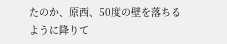たのか、原西、50度の壁を落ちるように降りて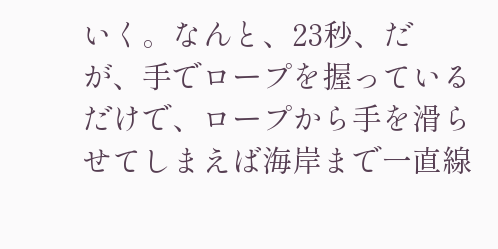いく。なんと、23秒、だが、手でロープを握っているだけで、ロープから手を滑らせてしまえば海岸まで一直線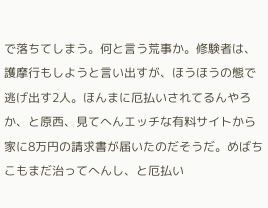で落ちてしまう。何と言う荒事か。修験者は、護摩行もしようと言い出すが、ほうほうの態で逃げ出す2人。ほんまに厄払いされてるんやろか、と原西、見てへんエッチな有料サイトから家に8万円の請求書が届いたのだそうだ。めばちこもまだ治ってへんし、と厄払い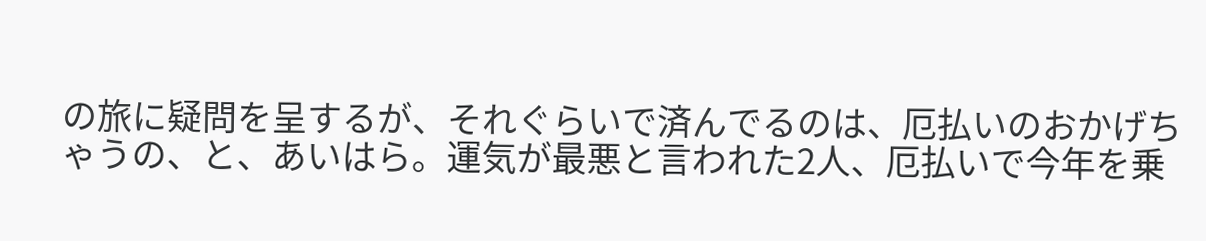の旅に疑問を呈するが、それぐらいで済んでるのは、厄払いのおかげちゃうの、と、あいはら。運気が最悪と言われた2人、厄払いで今年を乗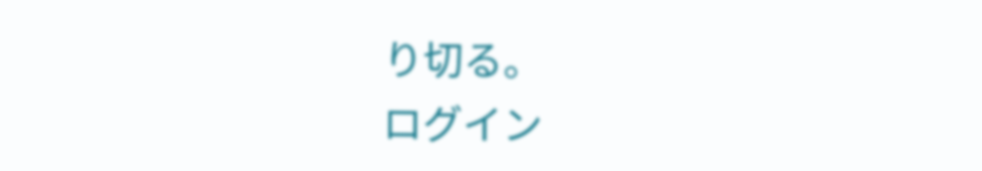り切る。
ログイン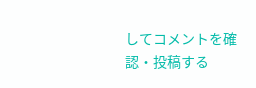してコメントを確認・投稿する